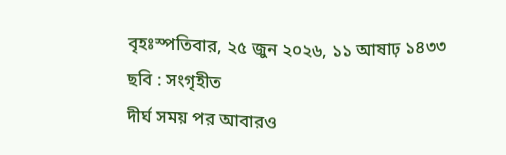বৃহঃস্পতিবার, ২৫ জুন ২০২৬, ১১ আষাঢ় ১৪৩৩
ছবি : সংগৃহীত
দীর্ঘ সময় পর আবারও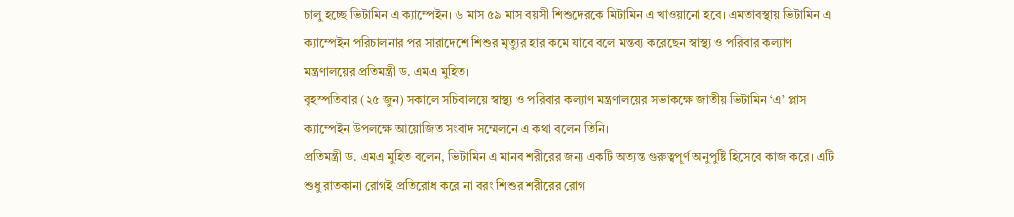চালু হচ্ছে ভিটামিন এ ক্যাম্পেইন। ৬ মাস ৫৯ মাস বয়সী শিশুদেরকে মিটামিন এ খাওয়ানো হবে। এমতাবস্থায় ভিটামিন এ ক্যাম্পেইন পরিচালনার পর সারাদেশে শিশুর মৃত্যুর হার কমে যাবে বলে মন্তব্য করেছেন স্বাস্থ্য ও পরিবার কল্যাণ মন্ত্রণালয়ের প্রতিমন্ত্রী ড. এমএ মুহিত।
বৃহস্পতিবার (২৫ জুন) সকালে সচিবালয়ে স্বাস্থ্য ও পরিবার কল্যাণ মন্ত্রণালয়ের সভাকক্ষে জাতীয় ভিটামিন ‘এ’ প্লাস ক্যাম্পেইন উপলক্ষে আয়োজিত সংবাদ সম্মেলনে এ কথা বলেন তিনি।
প্রতিমন্ত্রী ড. এমএ মুহিত বলেন, ভিটামিন এ মানব শরীরের জন্য একটি অত্যন্ত গুরুত্বপূর্ণ অনুপুষ্টি হিসেবে কাজ করে। এটি শুধু রাতকানা রোগই প্রতিরোধ করে না বরং শিশুর শরীরের রোগ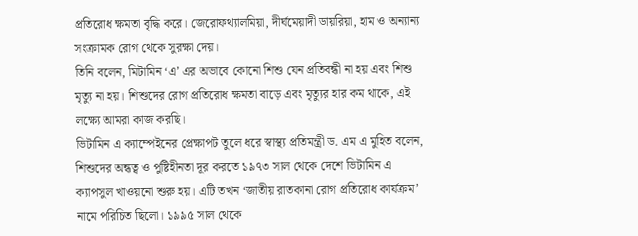প্রতিরোধ ক্ষমতা বৃদ্ধি করে। জেরোফথ্যালমিয়া, দীর্ঘমেয়াদী ডায়রিয়া, হাম ও অন্যান্য সংক্রামক রোগ থেকে সুরক্ষা দেয়।
তিনি বলেন, মিটামিন ‘এ’ এর অভাবে কোনো শিশু যেন প্রতিবন্ধী না হয় এবং শিশু মৃত্যু না হয়। শিশুদের রোগ প্রতিরোধ ক্ষমতা বাড়ে এবং মৃত্যুর হার কম থাকে, এই লক্ষ্যে আমরা কাজ করছি।
ভিটামিন এ ক্যাম্পেইনের প্রেক্ষাপট তুলে ধরে স্বাস্থ্য প্রতিমন্ত্রী ড. এম এ মুহিত বলেন, শিশুদের অন্ধত্ব ও পুষ্টিহীনতা দূর করতে ১৯৭৩ সাল থেকে দেশে ভিটামিন এ ক্যাপসুল খাওয়নো শুরু হয়। এটি তখন ‘জাতীয় রাতকানা রোগ প্রতিরোধ কার্যক্রম’ নামে পরিচিত ছিলো। ১৯৯৫ সাল থেকে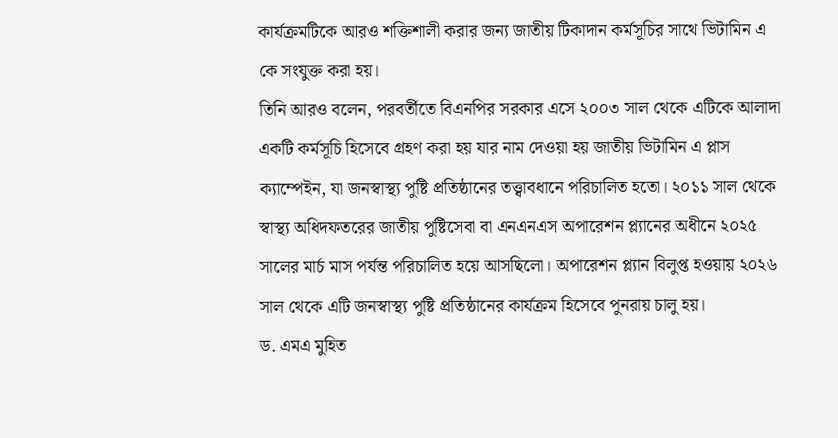কার্যক্রমটিকে আরও শক্তিশালী করার জন্য জাতীয় টিকাদান কর্মসূচির সাথে ভিটামিন এ কে সংযুক্ত করা হয়।
তিনি আরও বলেন, পরবর্তীতে বিএনপির সরকার এসে ২০০৩ সাল থেকে এটিকে আলাদা একটি কর্মসূচি হিসেবে গ্রহণ করা হয় যার নাম দেওয়া হয় জাতীয় ভিটামিন এ প্লাস ক্যাম্পেইন, যা জনস্বাস্থ্য পুষ্টি প্রতিষ্ঠানের তত্ত্বাবধানে পরিচালিত হতো। ২০১১ সাল থেকে স্বাস্থ্য অধিদফতরের জাতীয় পুষ্টিসেবা বা এনএনএস অপারেশন প্ল্যানের অধীনে ২০২৫ সালের মার্চ মাস পর্যন্ত পরিচালিত হয়ে আসছিলো। অপারেশন প্ল্যান বিলুপ্ত হওয়ায় ২০২৬ সাল থেকে এটি জনস্বাস্থ্য পুষ্টি প্রতিষ্ঠানের কার্যক্রম হিসেবে পুনরায় চালু হয়।
ড. এমএ মুহিত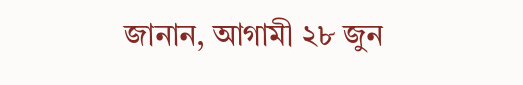জানান, আগামী ২৮ জুন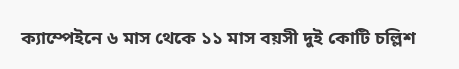ক্যাম্পেইনে ৬ মাস থেকে ১১ মাস বয়সী দুই কোটি চল্লিশ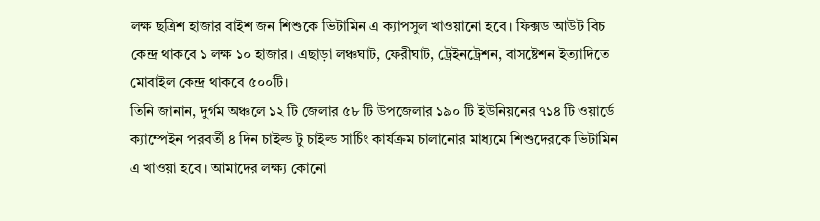লক্ষ ছত্রিশ হাজার বাইশ জন শিশুকে ভিটামিন এ ক্যাপসুল খাওয়ানো হবে। ফিক্সড আউট বিচ কেন্দ্র থাকবে ১ লক্ষ ১০ হাজার। এছাড়া লঞ্চঘাট, ফেরীঘাট, ট্রেইনট্রেশন, বাসষ্টেশন ইত্যাদিতে মোবাইল কেন্দ্র থাকবে ৫০০টি।
তিনি জানান, দুর্গম অঞ্চলে ১২ টি জেলার ৫৮ টি উপজেলার ১৯০ টি ইউনিয়নের ৭১৪ টি ওয়ার্ডে ক্যাম্পেইন পরবর্তী ৪ দিন চাইল্ড টু চাইল্ড সার্চিং কার্যক্রম চালানোর মাধ্যমে শিশুদেরকে ভিটামিন এ খাওয়া হবে। আমাদের লক্ষ্য কোনো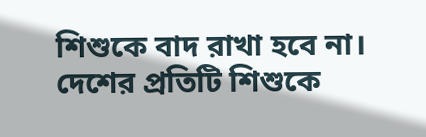শিশুকে বাদ রাখা হবে না। দেশের প্রতিটি শিশুকে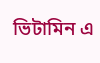ভিটামিন এ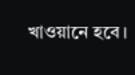খাওয়ানে হবে।